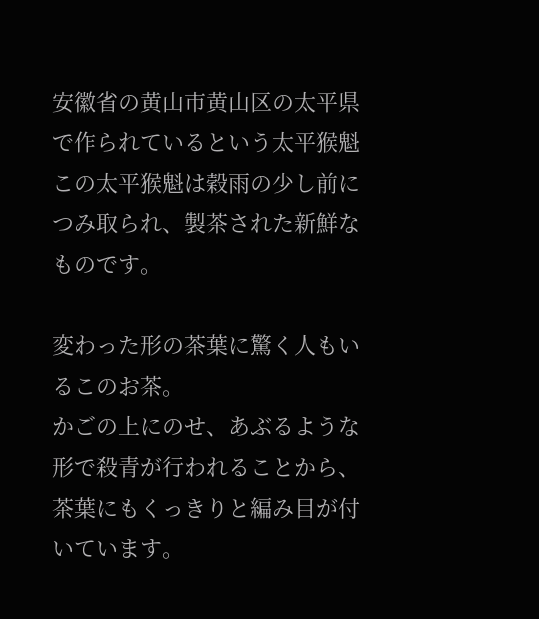安徽省の黄山市黄山区の太平県で作られているという太平猴魁
この太平猴魁は穀雨の少し前につみ取られ、製茶された新鮮なものです。

変わった形の茶葉に驚く人もいるこのお茶。
かごの上にのせ、あぶるような形で殺青が行われることから、茶葉にもくっきりと編み目が付いています。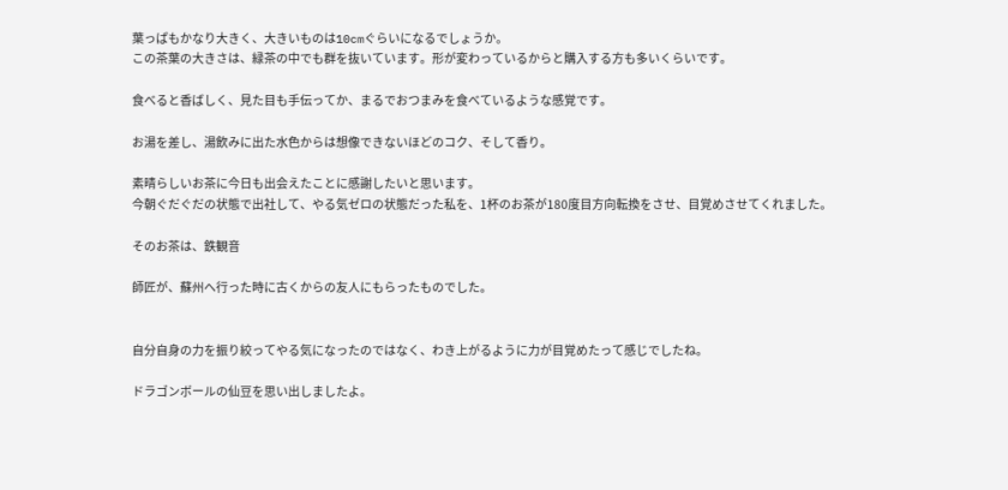葉っぱもかなり大きく、大きいものは10cmぐらいになるでしょうか。
この茶葉の大きさは、緑茶の中でも群を抜いています。形が変わっているからと購入する方も多いくらいです。

食べると香ばしく、見た目も手伝ってか、まるでおつまみを食べているような感覚です。

お湯を差し、湯飲みに出た水色からは想像できないほどのコク、そして香り。

素晴らしいお茶に今日も出会えたことに感謝したいと思います。
今朝ぐだぐだの状態で出社して、やる気ゼロの状態だった私を、1杯のお茶が180度目方向転換をさせ、目覚めさせてくれました。

そのお茶は、鉄観音

師匠が、蘇州へ行った時に古くからの友人にもらったものでした。


自分自身の力を振り絞ってやる気になったのではなく、わき上がるように力が目覚めたって感じでしたね。

ドラゴンボールの仙豆を思い出しましたよ。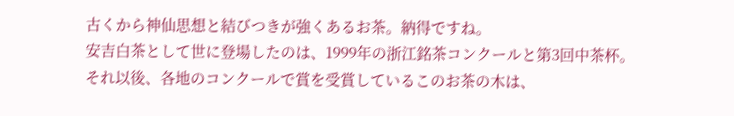古くから神仙思想と結びつきが強くあるお茶。納得ですね。
安吉白茶として世に登場したのは、1999年の浙江銘茶コンクールと第3回中茶杯。
それ以後、各地のコンクールで賞を受賞しているこのお茶の木は、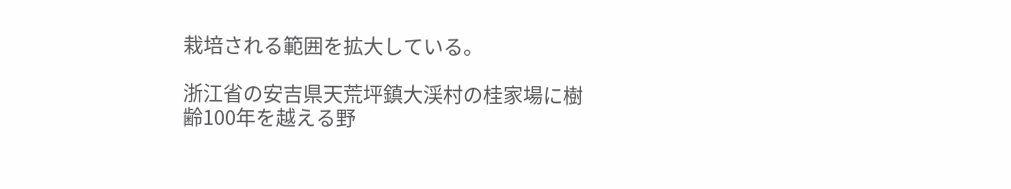栽培される範囲を拡大している。

浙江省の安吉県天荒坪鎮大渓村の桂家場に樹齢100年を越える野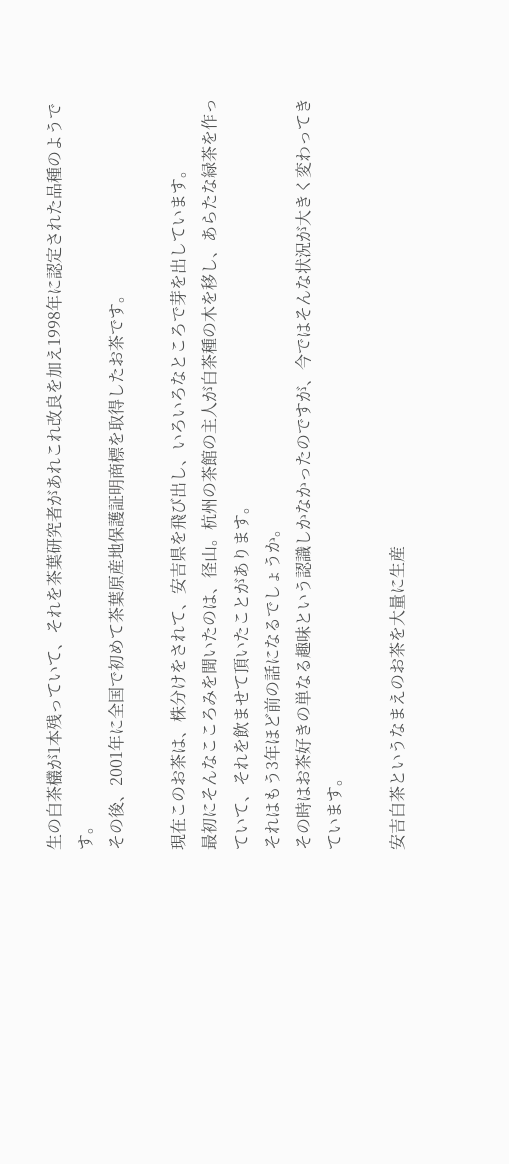生の白茶欉が1本残っていて、それを茶葉研究者があれこれ改良を加え1998年に認定された品種のようです。
その後、2001年に全国で初めて茶葉原産地保護証明商標を取得したお茶です。

現在このお茶は、株分けをされて、安吉県を飛び出し、いろいろなところで芽を出しています。
最初にそんなこころみを聞いたのは、径山。杭州の茶館の主人が白茶種の木を移し、あらたな緑茶を作っていて、それを飲ませて頂いたことがあります。
それはもう3年ほど前の話になるでしょうか。
その時はお茶好きの単なる趣味という認識しかなかったのですが、今ではそんな状況が大きく変わってきています。

安吉白茶というなまえのお茶を大量に生産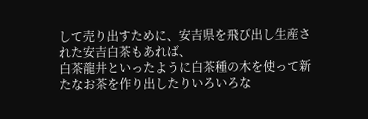して売り出すために、安吉県を飛び出し生産された安吉白茶もあれば、
白茶龍井といったように白茶種の木を使って新たなお茶を作り出したりいろいろな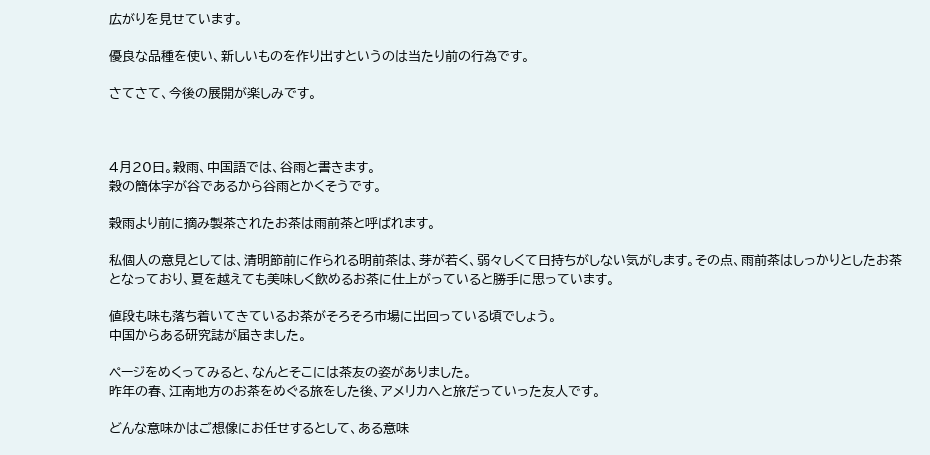広がりを見せています。

優良な品種を使い、新しいものを作り出すというのは当たり前の行為です。

さてさて、今後の展開が楽しみです。



4月20日。穀雨、中国語では、谷雨と書きます。
穀の簡体字が谷であるから谷雨とかくそうです。

穀雨より前に摘み製茶されたお茶は雨前茶と呼ばれます。

私個人の意見としては、清明節前に作られる明前茶は、芽が若く、弱々しくて日持ちがしない気がします。その点、雨前茶はしっかりとしたお茶となっており、夏を越えても美味しく飲めるお茶に仕上がっていると勝手に思っています。

値段も味も落ち着いてきているお茶がそろそろ市場に出回っている頃でしょう。
中国からある研究誌が届きました。

ページをめくってみると、なんとそこには茶友の姿がありました。
昨年の春、江南地方のお茶をめぐる旅をした後、アメリカへと旅だっていった友人です。

どんな意味かはご想像にお任せするとして、ある意味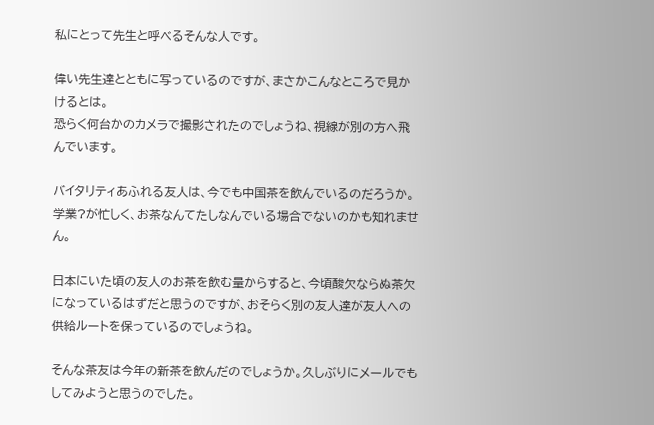私にとって先生と呼べるそんな人です。

偉い先生達とともに写っているのですが、まさかこんなところで見かけるとは。
恐らく何台かのカメラで撮影されたのでしょうね、視線が別の方へ飛んでいます。

バイタリティあふれる友人は、今でも中国茶を飲んでいるのだろうか。
学業?が忙しく、お茶なんてたしなんでいる場合でないのかも知れません。

日本にいた頃の友人のお茶を飲む量からすると、今頃酸欠ならぬ茶欠になっているはずだと思うのですが、おそらく別の友人達が友人への供給ルートを保っているのでしょうね。

そんな茶友は今年の新茶を飲んだのでしょうか。久しぶりにメールでもしてみようと思うのでした。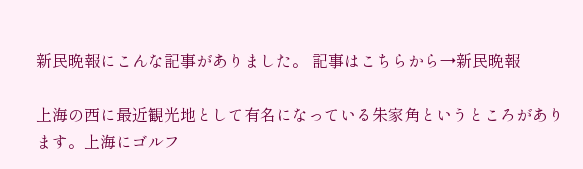新民晩報にこんな記事がありました。 記事はこちらから→新民晩報

上海の西に最近観光地として有名になっている朱家角というところがあります。上海にゴルフ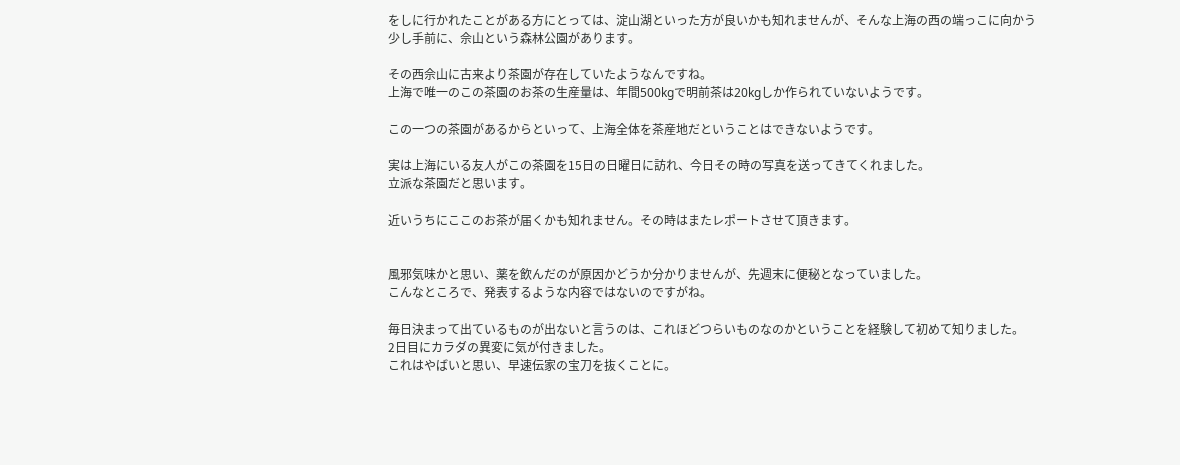をしに行かれたことがある方にとっては、淀山湖といった方が良いかも知れませんが、そんな上海の西の端っこに向かう少し手前に、佘山という森林公園があります。

その西佘山に古来より茶園が存在していたようなんですね。
上海で唯一のこの茶園のお茶の生産量は、年間500kgで明前茶は20kgしか作られていないようです。

この一つの茶園があるからといって、上海全体を茶産地だということはできないようです。

実は上海にいる友人がこの茶園を15日の日曜日に訪れ、今日その時の写真を送ってきてくれました。
立派な茶園だと思います。

近いうちにここのお茶が届くかも知れません。その時はまたレポートさせて頂きます。


風邪気味かと思い、薬を飲んだのが原因かどうか分かりませんが、先週末に便秘となっていました。
こんなところで、発表するような内容ではないのですがね。

毎日決まって出ているものが出ないと言うのは、これほどつらいものなのかということを経験して初めて知りました。
2日目にカラダの異変に気が付きました。
これはやばいと思い、早速伝家の宝刀を抜くことに。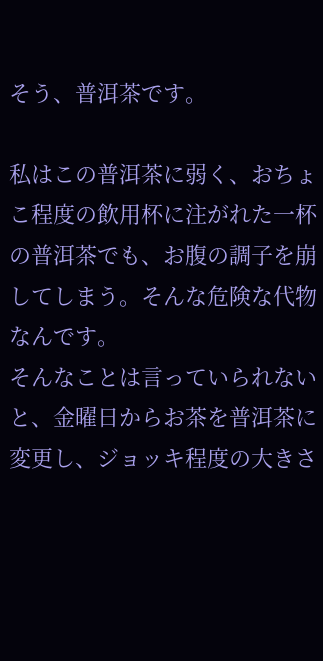そう、普洱茶です。

私はこの普洱茶に弱く、おちょこ程度の飲用杯に注がれた一杯の普洱茶でも、お腹の調子を崩してしまう。そんな危険な代物なんです。
そんなことは言っていられないと、金曜日からお茶を普洱茶に変更し、ジョッキ程度の大きさ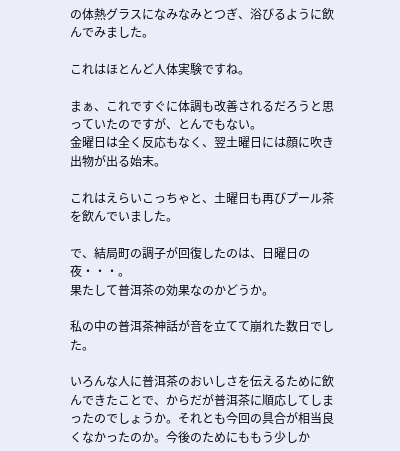の体熱グラスになみなみとつぎ、浴びるように飲んでみました。

これはほとんど人体実験ですね。

まぁ、これですぐに体調も改善されるだろうと思っていたのですが、とんでもない。
金曜日は全く反応もなく、翌土曜日には顔に吹き出物が出る始末。

これはえらいこっちゃと、土曜日も再びプール茶を飲んでいました。

で、結局町の調子が回復したのは、日曜日の夜・・・。
果たして普洱茶の効果なのかどうか。

私の中の普洱茶神話が音を立てて崩れた数日でした。

いろんな人に普洱茶のおいしさを伝えるために飲んできたことで、からだが普洱茶に順応してしまったのでしょうか。それとも今回の具合が相当良くなかったのか。今後のためにももう少しか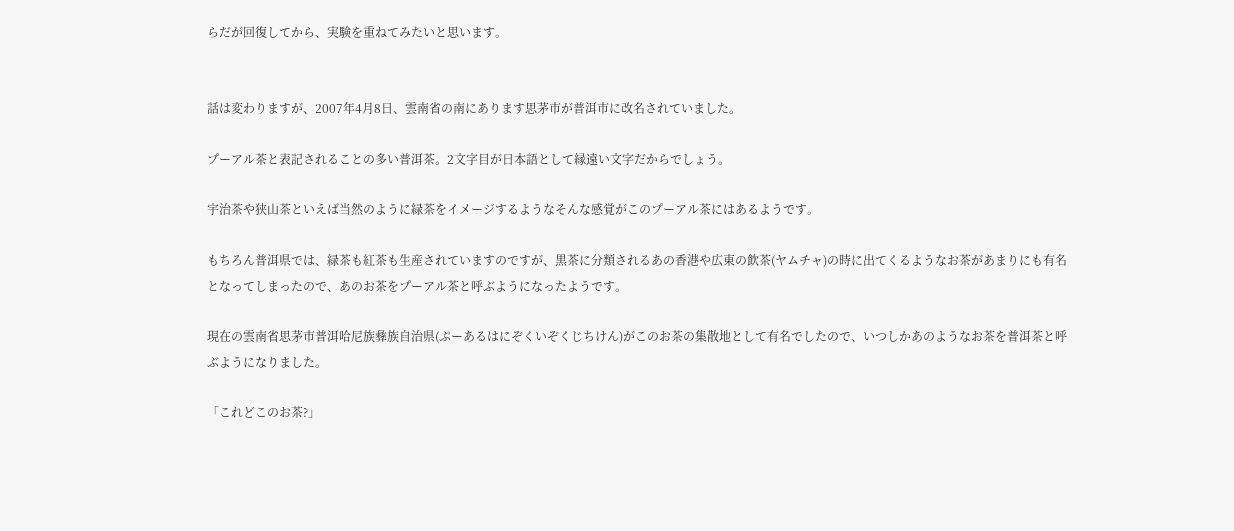らだが回復してから、実験を重ねてみたいと思います。


話は変わりますが、2007年4月8日、雲南省の南にあります思茅市が普洱市に改名されていました。

プーアル茶と表記されることの多い普洱茶。2文字目が日本語として縁遠い文字だからでしょう。

宇治茶や狭山茶といえば当然のように緑茶をイメージするようなそんな感覚がこのプーアル茶にはあるようです。

もちろん普洱県では、緑茶も紅茶も生産されていますのですが、黒茶に分類されるあの香港や広東の飲茶(ヤムチャ)の時に出てくるようなお茶があまりにも有名となってしまったので、あのお茶をプーアル茶と呼ぶようになったようです。

現在の雲南省思茅市普洱哈尼族彝族自治県(ぷーあるはにぞくいぞくじちけん)がこのお茶の集散地として有名でしたので、いつしかあのようなお茶を普洱茶と呼ぶようになりました。

「これどこのお茶?」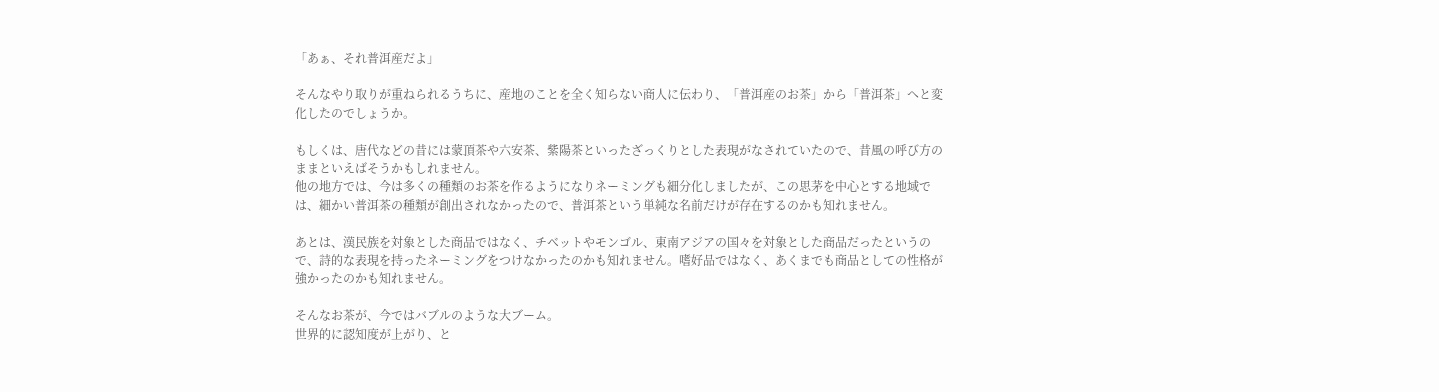「あぁ、それ普洱産だよ」

そんなやり取りが重ねられるうちに、産地のことを全く知らない商人に伝わり、「普洱産のお茶」から「普洱茶」へと変化したのでしょうか。

もしくは、唐代などの昔には蒙頂茶や六安茶、紫陽茶といったざっくりとした表現がなされていたので、昔風の呼び方のままといえばそうかもしれません。
他の地方では、今は多くの種類のお茶を作るようになりネーミングも細分化しましたが、この思茅を中心とする地域では、細かい普洱茶の種類が創出されなかったので、普洱茶という単純な名前だけが存在するのかも知れません。

あとは、漢民族を対象とした商品ではなく、チベットやモンゴル、東南アジアの国々を対象とした商品だったというので、詩的な表現を持ったネーミングをつけなかったのかも知れません。嗜好品ではなく、あくまでも商品としての性格が強かったのかも知れません。

そんなお茶が、今ではバブルのような大ブーム。
世界的に認知度が上がり、と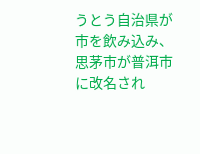うとう自治県が市を飲み込み、思茅市が普洱市に改名され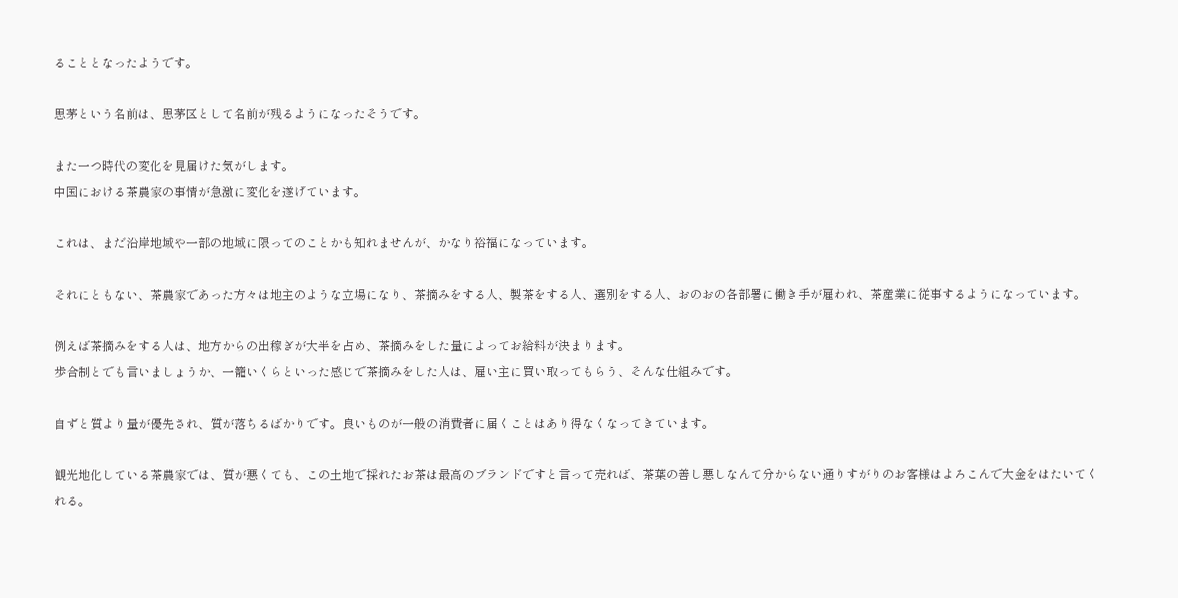ることとなったようです。

思茅という名前は、思茅区として名前が残るようになったそうです。

また一つ時代の変化を見届けた気がします。
中国における茶農家の事情が急激に変化を遂げています。

これは、まだ沿岸地域や一部の地域に限ってのことかも知れませんが、かなり裕福になっています。

それにともない、茶農家であった方々は地主のような立場になり、茶摘みをする人、製茶をする人、選別をする人、おのおの各部署に働き手が雇われ、茶産業に従事するようになっています。

例えば茶摘みをする人は、地方からの出稼ぎが大半を占め、茶摘みをした量によってお給料が決まります。
歩合制とでも言いましょうか、一籠いくらといった感じで茶摘みをした人は、雇い主に買い取ってもらう、そんな仕組みです。

自ずと質より量が優先され、質が落ちるばかりです。良いものが一般の消費者に届くことはあり得なくなってきています。

観光地化している茶農家では、質が悪くても、この土地で採れたお茶は最高のブランドですと言って売れば、茶葉の善し悪しなんて分からない通りすがりのお客様はよろこんで大金をはたいてくれる。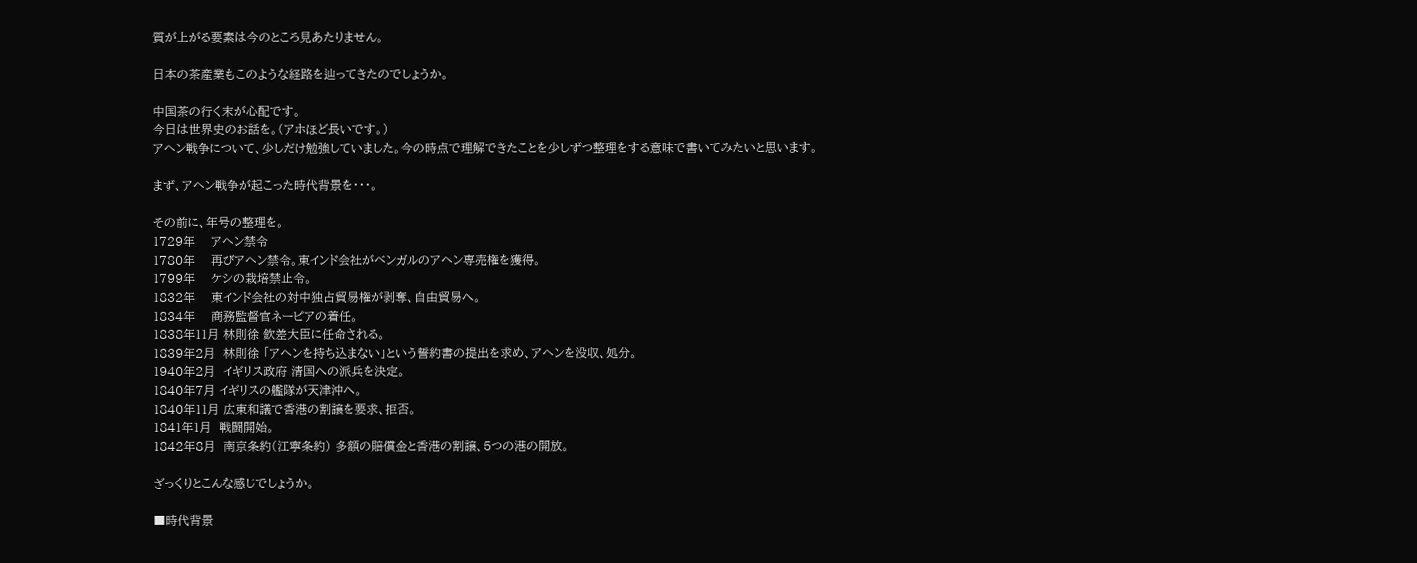質が上がる要素は今のところ見あたりません。

日本の茶産業もこのような経路を辿ってきたのでしょうか。

中国茶の行く末が心配です。
今日は世界史のお話を。(アホほど長いです。)
アヘン戦争について、少しだけ勉強していました。今の時点で理解できたことを少しずつ整理をする意味で書いてみたいと思います。

まず、アヘン戦争が起こった時代背景を・・・。

その前に、年号の整理を。
1729年    アヘン禁令
1780年    再びアヘン禁令。東インド会社がベンガルのアヘン専売権を獲得。
1799年    ケシの栽培禁止令。
1832年    東インド会社の対中独占貿易権が剥奪、自由貿易へ。
1834年    商務監督官ネーピアの着任。
1838年11月 林則徐 欽差大臣に任命される。
1839年2月  林則徐 「アヘンを持ち込まない」という誓約書の提出を求め、アヘンを没収、処分。
1940年2月  イギリス政府 清国への派兵を決定。
1840年7月 イギリスの艦隊が天津沖へ。
1840年11月 広東和議で香港の割譲を要求、拒否。
1841年1月  戦闘開始。
1842年8月  南京条約(江寧条約) 多額の賠償金と香港の割譲、5つの港の開放。

ざっくりとこんな感じでしょうか。

■時代背景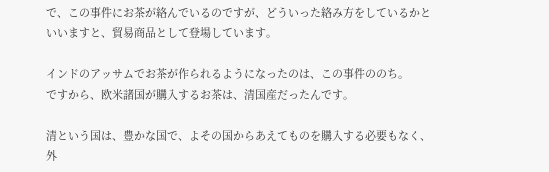で、この事件にお茶が絡んでいるのですが、どういった絡み方をしているかといいますと、貿易商品として登場しています。

インドのアッサムでお茶が作られるようになったのは、この事件ののち。
ですから、欧米諸国が購入するお茶は、清国産だったんです。

清という国は、豊かな国で、よその国からあえてものを購入する必要もなく、外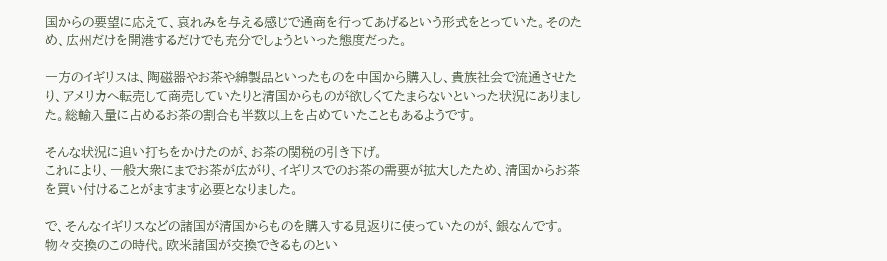国からの要望に応えて、哀れみを与える感じで通商を行ってあげるという形式をとっていた。そのため、広州だけを開港するだけでも充分でしょうといった態度だった。

一方のイギリスは、陶磁器やお茶や綿製品といったものを中国から購入し、貴族社会で流通させたり、アメリカへ転売して商売していたりと清国からものが欲しくてたまらないといった状況にありました。総輸入量に占めるお茶の割合も半数以上を占めていたこともあるようです。

そんな状況に追い打ちをかけたのが、お茶の関税の引き下げ。
これにより、一般大衆にまでお茶が広がり、イギリスでのお茶の需要が拡大したため、清国からお茶を買い付けることがますます必要となりました。

で、そんなイギリスなどの諸国が清国からものを購入する見返りに使っていたのが、銀なんです。
物々交換のこの時代。欧米諸国が交換できるものとい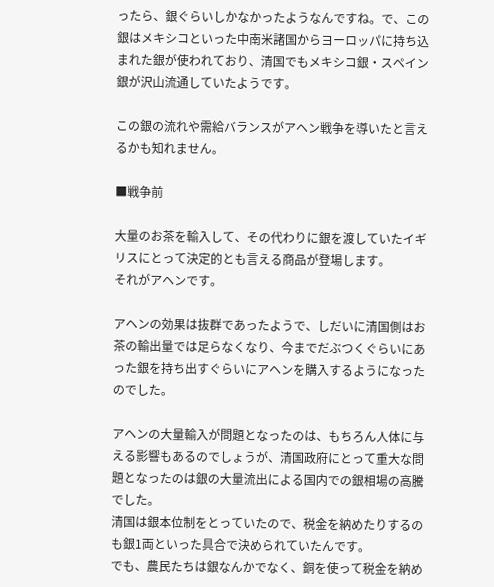ったら、銀ぐらいしかなかったようなんですね。で、この銀はメキシコといった中南米諸国からヨーロッパに持ち込まれた銀が使われており、清国でもメキシコ銀・スペイン銀が沢山流通していたようです。

この銀の流れや需給バランスがアヘン戦争を導いたと言えるかも知れません。

■戦争前

大量のお茶を輸入して、その代わりに銀を渡していたイギリスにとって決定的とも言える商品が登場します。
それがアヘンです。

アヘンの効果は抜群であったようで、しだいに清国側はお茶の輸出量では足らなくなり、今までだぶつくぐらいにあった銀を持ち出すぐらいにアヘンを購入するようになったのでした。

アヘンの大量輸入が問題となったのは、もちろん人体に与える影響もあるのでしょうが、清国政府にとって重大な問題となったのは銀の大量流出による国内での銀相場の高騰でした。
清国は銀本位制をとっていたので、税金を納めたりするのも銀1両といった具合で決められていたんです。
でも、農民たちは銀なんかでなく、銅を使って税金を納め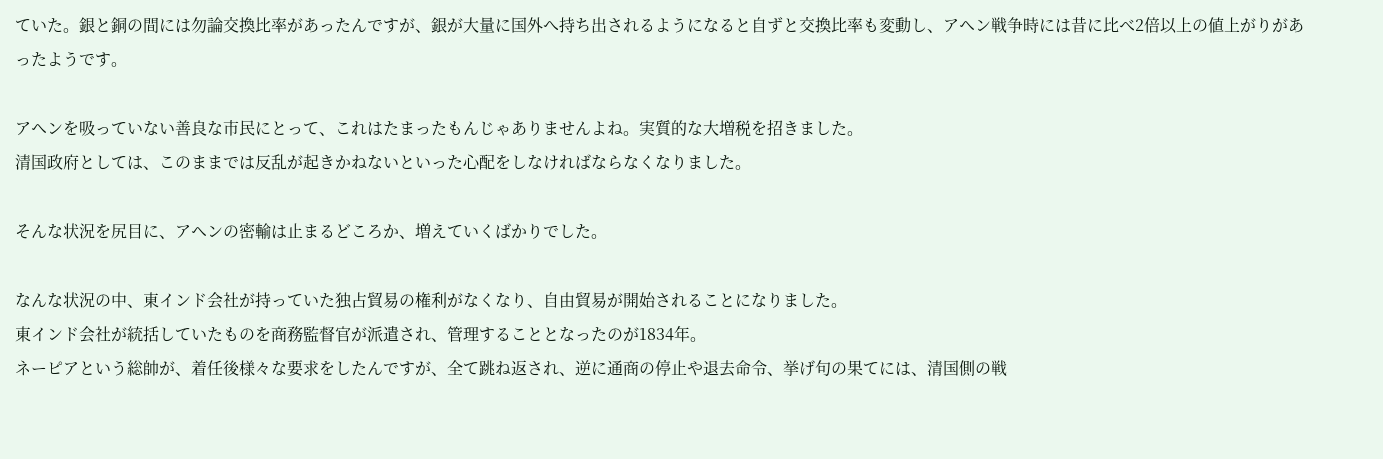ていた。銀と銅の間には勿論交換比率があったんですが、銀が大量に国外へ持ち出されるようになると自ずと交換比率も変動し、アヘン戦争時には昔に比べ2倍以上の値上がりがあったようです。

アヘンを吸っていない善良な市民にとって、これはたまったもんじゃありませんよね。実質的な大増税を招きました。
清国政府としては、このままでは反乱が起きかねないといった心配をしなければならなくなりました。

そんな状況を尻目に、アヘンの密輸は止まるどころか、増えていくばかりでした。

なんな状況の中、東インド会社が持っていた独占貿易の権利がなくなり、自由貿易が開始されることになりました。
東インド会社が統括していたものを商務監督官が派遣され、管理することとなったのが1834年。
ネーピアという総帥が、着任後様々な要求をしたんですが、全て跳ね返され、逆に通商の停止や退去命令、挙げ句の果てには、清国側の戦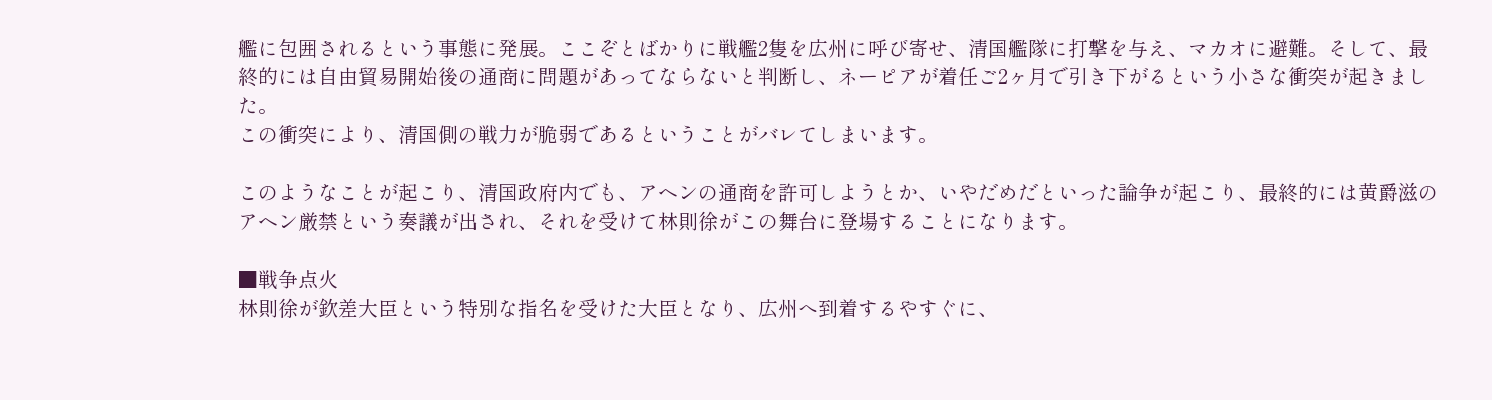艦に包囲されるという事態に発展。ここぞとばかりに戦艦2隻を広州に呼び寄せ、清国艦隊に打撃を与え、マカオに避難。そして、最終的には自由貿易開始後の通商に問題があってならないと判断し、ネーピアが着任ご2ヶ月で引き下がるという小さな衝突が起きました。
この衝突により、清国側の戦力が脆弱であるということがバレてしまいます。

このようなことが起こり、清国政府内でも、アヘンの通商を許可しようとか、いやだめだといった論争が起こり、最終的には黄爵滋のアヘン厳禁という奏議が出され、それを受けて林則徐がこの舞台に登場することになります。

■戦争点火
林則徐が欽差大臣という特別な指名を受けた大臣となり、広州へ到着するやすぐに、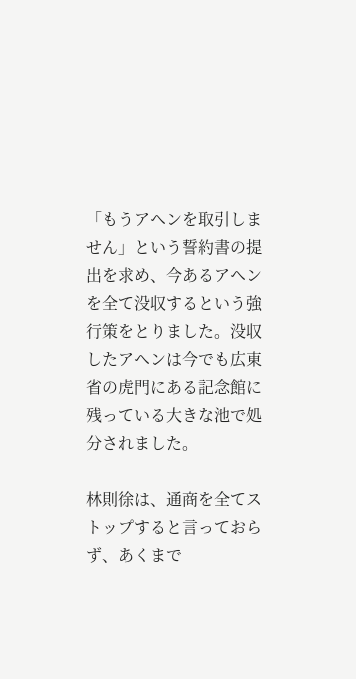「もうアヘンを取引しません」という誓約書の提出を求め、今あるアヘンを全て没収するという強行策をとりました。没収したアヘンは今でも広東省の虎門にある記念館に残っている大きな池で処分されました。

林則徐は、通商を全てストップすると言っておらず、あくまで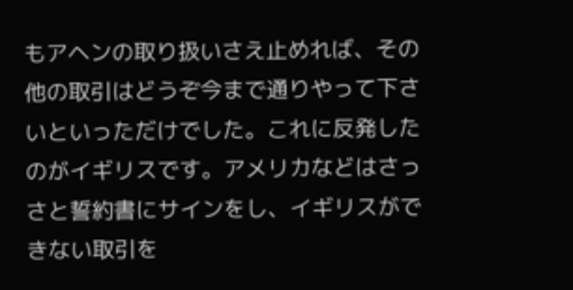もアヘンの取り扱いさえ止めれば、その他の取引はどうぞ今まで通りやって下さいといっただけでした。これに反発したのがイギリスです。アメリカなどはさっさと誓約書にサインをし、イギリスができない取引を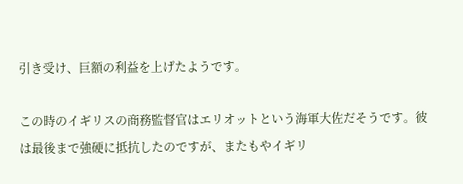引き受け、巨額の利益を上げたようです。

この時のイギリスの商務監督官はエリオットという海軍大佐だそうです。彼は最後まで強硬に抵抗したのですが、またもやイギリ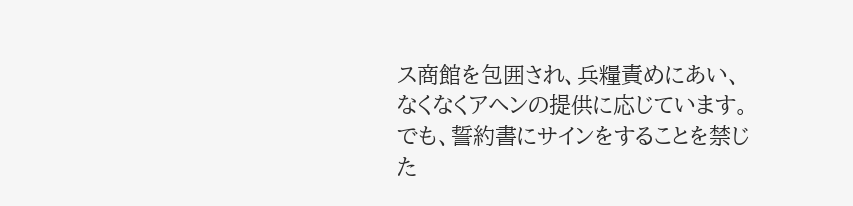ス商館を包囲され、兵糧責めにあい、なくなくアヘンの提供に応じています。でも、誓約書にサインをすることを禁じた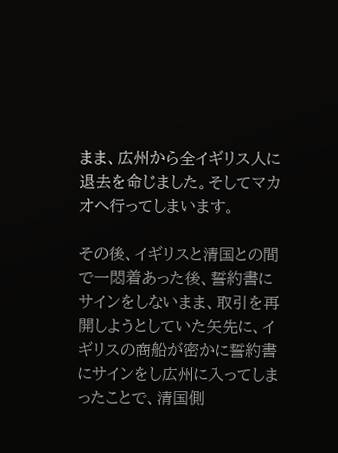まま、広州から全イギリス人に退去を命じました。そしてマカオへ行ってしまいます。

その後、イギリスと清国との間で一悶着あった後、誓約書にサインをしないまま、取引を再開しようとしていた矢先に、イギリスの商船が密かに誓約書にサインをし広州に入ってしまったことで、清国側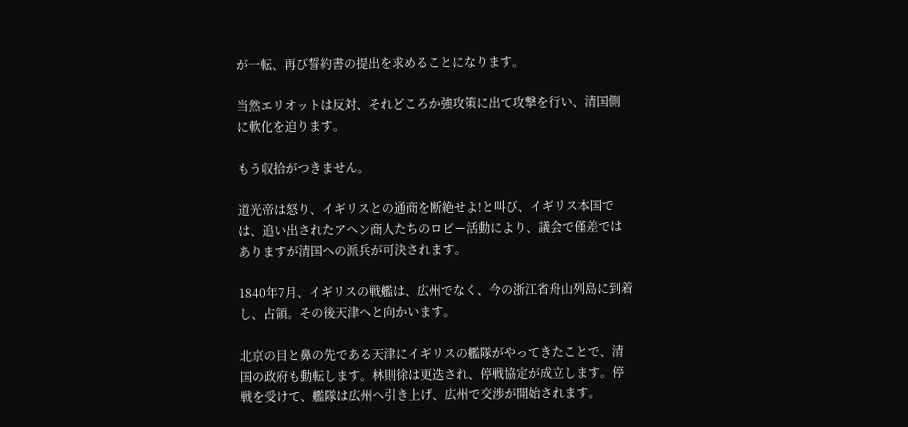が一転、再び誓約書の提出を求めることになります。

当然エリオットは反対、それどころか強攻策に出て攻撃を行い、清国側に軟化を迫ります。

もう収拾がつきません。

道光帝は怒り、イギリスとの通商を断絶せよ!と叫び、イギリス本国では、追い出されたアヘン商人たちのロビー活動により、議会で僅差ではありますが清国への派兵が可決されます。

1840年7月、イギリスの戦艦は、広州でなく、今の浙江省舟山列島に到着し、占領。その後天津へと向かいます。

北京の目と鼻の先である天津にイギリスの艦隊がやってきたことで、清国の政府も動転します。林則徐は更迭され、停戦協定が成立します。停戦を受けて、艦隊は広州へ引き上げ、広州で交渉が開始されます。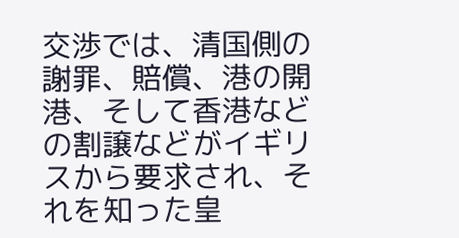交渉では、清国側の謝罪、賠償、港の開港、そして香港などの割譲などがイギリスから要求され、それを知った皇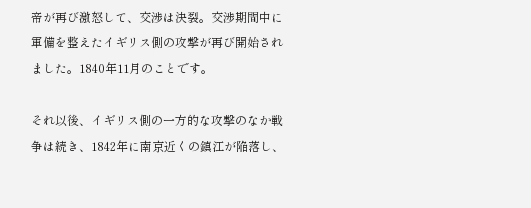帝が再び激怒して、交渉は決裂。交渉期間中に軍備を整えたイギリス側の攻撃が再び開始されました。1840年11月のことです。

それ以後、イギリス側の一方的な攻撃のなか戦争は続き、1842年に南京近くの鎮江が陥落し、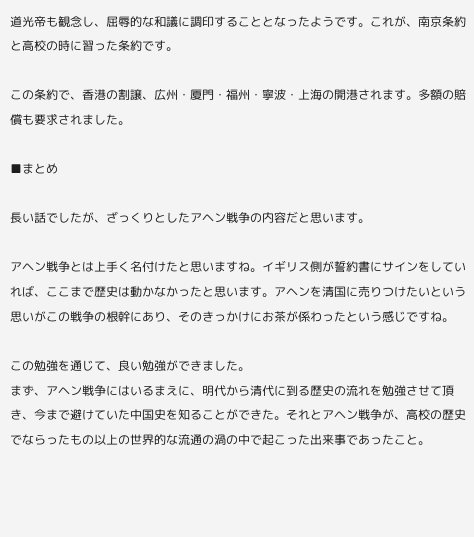道光帝も観念し、屈辱的な和議に調印することとなったようです。これが、南京条約と高校の時に習った条約です。

この条約で、香港の割譲、広州・厦門・福州・寧波・上海の開港されます。多額の賠償も要求されました。

■まとめ

長い話でしたが、ざっくりとしたアヘン戦争の内容だと思います。

アヘン戦争とは上手く名付けたと思いますね。イギリス側が誓約書にサインをしていれば、ここまで歴史は動かなかったと思います。アヘンを清国に売りつけたいという思いがこの戦争の根幹にあり、そのきっかけにお茶が係わったという感じですね。

この勉強を通じて、良い勉強ができました。
まず、アヘン戦争にはいるまえに、明代から清代に到る歴史の流れを勉強させて頂き、今まで避けていた中国史を知ることができた。それとアヘン戦争が、高校の歴史でならったもの以上の世界的な流通の渦の中で起こった出来事であったこと。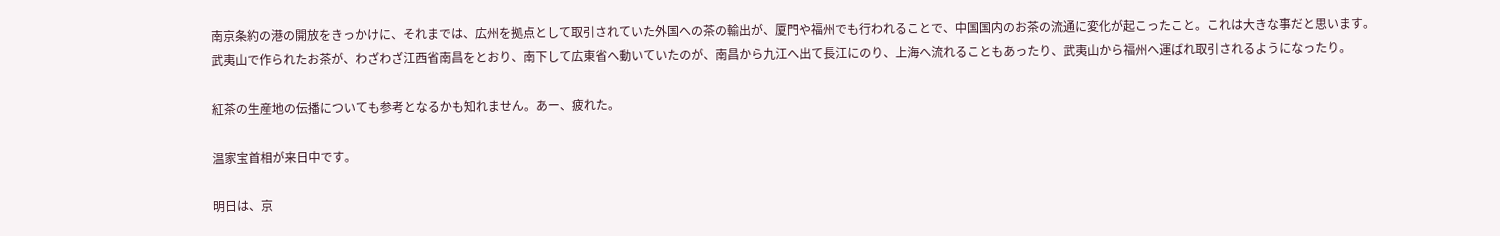南京条約の港の開放をきっかけに、それまでは、広州を拠点として取引されていた外国への茶の輸出が、厦門や福州でも行われることで、中国国内のお茶の流通に変化が起こったこと。これは大きな事だと思います。
武夷山で作られたお茶が、わざわざ江西省南昌をとおり、南下して広東省へ動いていたのが、南昌から九江へ出て長江にのり、上海へ流れることもあったり、武夷山から福州へ運ばれ取引されるようになったり。

紅茶の生産地の伝播についても参考となるかも知れません。あー、疲れた。

温家宝首相が来日中です。

明日は、京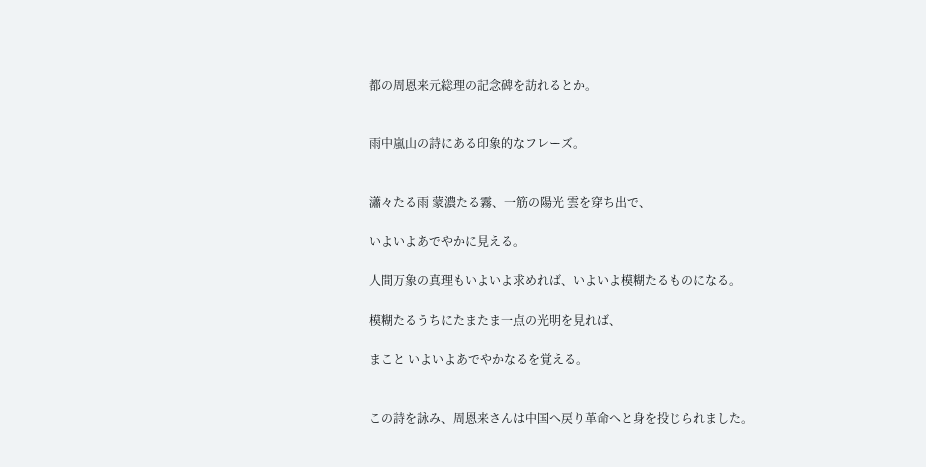都の周恩来元総理の記念碑を訪れるとか。


雨中嵐山の詩にある印象的なフレーズ。


瀟々たる雨 蒙濃たる霧、一筋の陽光 雲を穿ち出で、

いよいよあでやかに見える。

人間万象の真理もいよいよ求めれば、いよいよ模糊たるものになる。

模糊たるうちにたまたま一点の光明を見れば、

まこと いよいよあでやかなるを覚える。


この詩を詠み、周恩来さんは中国へ戻り革命へと身を投じられました。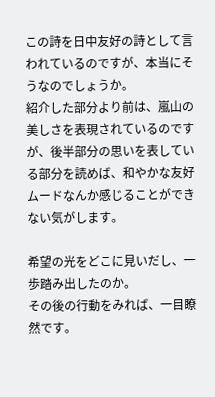この詩を日中友好の詩として言われているのですが、本当にそうなのでしょうか。
紹介した部分より前は、嵐山の美しさを表現されているのですが、後半部分の思いを表している部分を読めば、和やかな友好ムードなんか感じることができない気がします。

希望の光をどこに見いだし、一歩踏み出したのか。
その後の行動をみれば、一目瞭然です。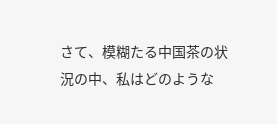さて、模糊たる中国茶の状況の中、私はどのような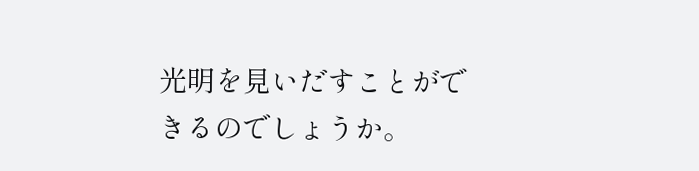光明を見いだすことができるのでしょうか。